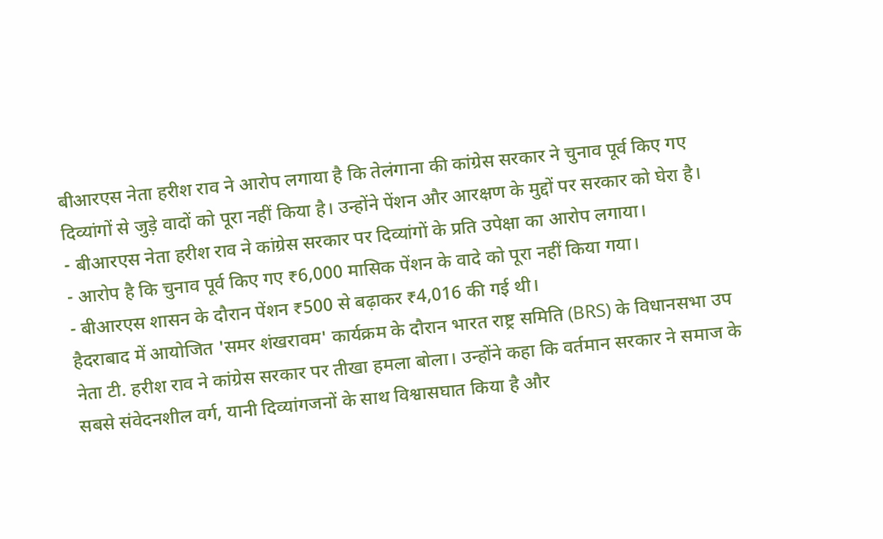बीआरएस नेता हरीश राव ने आरोप लगाया है कि तेलंगाना की कांग्रेस सरकार ने चुनाव पूर्व किए गए दिव्यांगों से जुड़े वादों को पूरा नहीं किया है। उन्होंने पेंशन और आरक्षण के मुद्दों पर सरकार को घेरा है।
- बीआरएस नेता हरीश राव ने कांग्रेस सरकार पर दिव्यांगों के प्रति उपेक्षा का आरोप लगाया।
- आरोप है कि चुनाव पूर्व किए गए ₹6,000 मासिक पेंशन के वादे को पूरा नहीं किया गया।
- बीआरएस शासन के दौरान पेंशन ₹500 से बढ़ाकर ₹4,016 की गई थी।
हैदराबाद में आयोजित 'समर शंखरावम' कार्यक्रम के दौरान भारत राष्ट्र समिति (BRS) के विधानसभा उप नेता टी. हरीश राव ने कांग्रेस सरकार पर तीखा हमला बोला। उन्होंने कहा कि वर्तमान सरकार ने समाज के सबसे संवेदनशील वर्ग, यानी दिव्यांगजनों के साथ विश्वासघात किया है और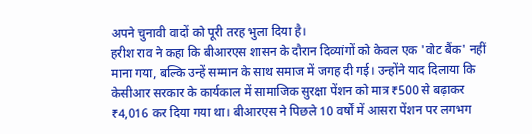अपने चुनावी वादों को पूरी तरह भुला दिया है।
हरीश राव ने कहा कि बीआरएस शासन के दौरान दिव्यांगों को केवल एक 'वोट बैंक' नहीं माना गया, बल्कि उन्हें सम्मान के साथ समाज में जगह दी गई। उन्होंने याद दिलाया कि केसीआर सरकार के कार्यकाल में सामाजिक सुरक्षा पेंशन को मात्र ₹500 से बढ़ाकर ₹4,016 कर दिया गया था। बीआरएस ने पिछले 10 वर्षों में आसरा पेंशन पर लगभग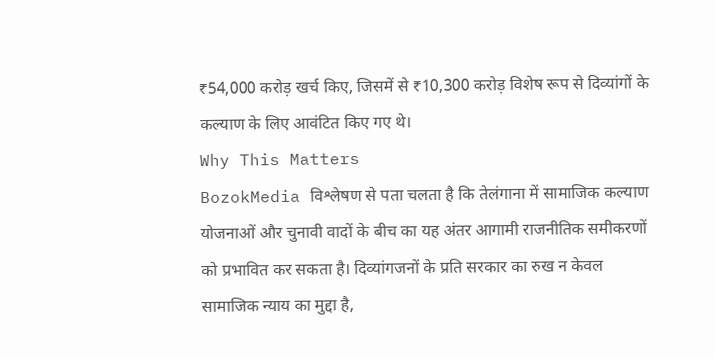₹54,000 करोड़ खर्च किए, जिसमें से ₹10,300 करोड़ विशेष रूप से दिव्यांगों के कल्याण के लिए आवंटित किए गए थे।
Why This Matters
BozokMedia विश्लेषण से पता चलता है कि तेलंगाना में सामाजिक कल्याण योजनाओं और चुनावी वादों के बीच का यह अंतर आगामी राजनीतिक समीकरणों को प्रभावित कर सकता है। दिव्यांगजनों के प्रति सरकार का रुख न केवल सामाजिक न्याय का मुद्दा है,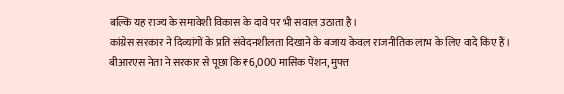बल्कि यह राज्य के समावेशी विकास के दावे पर भी सवाल उठाता है।
कांग्रेस सरकार ने दिव्यांगों के प्रति संवेदनशीलता दिखाने के बजाय केवल राजनीतिक लाभ के लिए वादे किए हैं।
बीआरएस नेता ने सरकार से पूछा कि ₹6,000 मासिक पेंशन, मुफ्त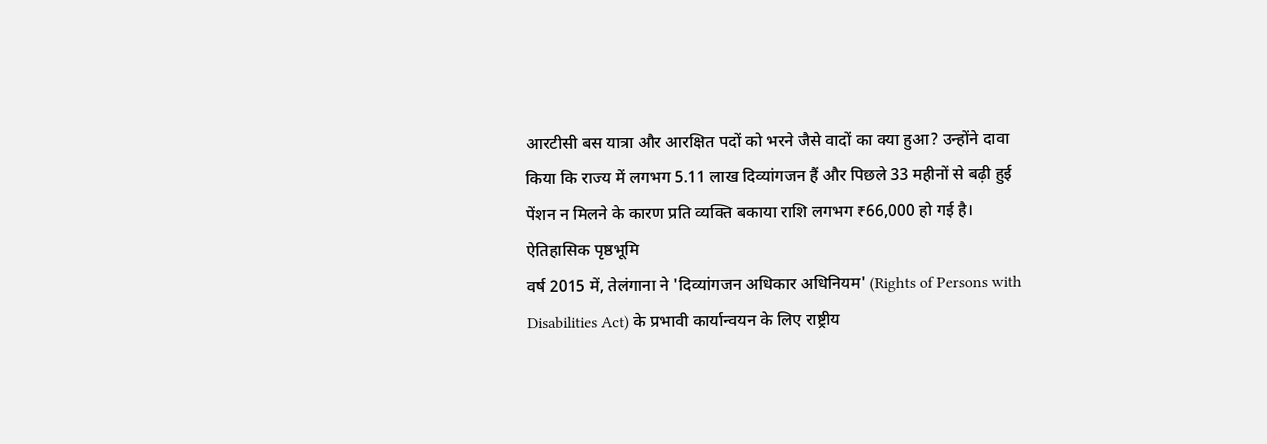आरटीसी बस यात्रा और आरक्षित पदों को भरने जैसे वादों का क्या हुआ? उन्होंने दावा किया कि राज्य में लगभग 5.11 लाख दिव्यांगजन हैं और पिछले 33 महीनों से बढ़ी हुई पेंशन न मिलने के कारण प्रति व्यक्ति बकाया राशि लगभग ₹66,000 हो गई है।
ऐतिहासिक पृष्ठभूमि
वर्ष 2015 में, तेलंगाना ने 'दिव्यांगजन अधिकार अधिनियम' (Rights of Persons with Disabilities Act) के प्रभावी कार्यान्वयन के लिए राष्ट्रीय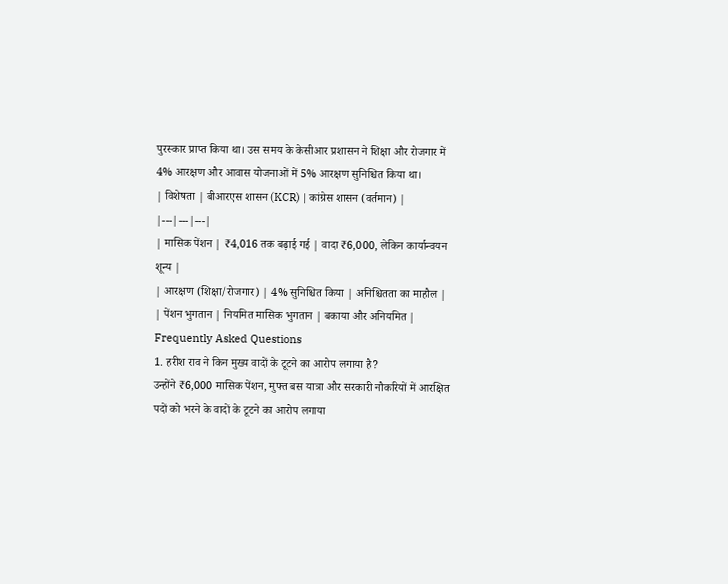पुरस्कार प्राप्त किया था। उस समय के केसीआर प्रशासन ने शिक्षा और रोजगार में 4% आरक्षण और आवास योजनाओं में 5% आरक्षण सुनिश्चित किया था।
| विशेषता | बीआरएस शासन (KCR) | कांग्रेस शासन (वर्तमान) |
|---|---|---|
| मासिक पेंशन | ₹4,016 तक बढ़ाई गई | वादा ₹6,000, लेकिन कार्यान्वयन शून्य |
| आरक्षण (शिक्षा/रोजगार) | 4% सुनिश्चित किया | अनिश्चितता का माहौल |
| पेंशन भुगतान | नियमित मासिक भुगतान | बकाया और अनियमित |
Frequently Asked Questions
1. हरीश राव ने किन मुख्य वादों के टूटने का आरोप लगाया है?
उन्होंने ₹6,000 मासिक पेंशन, मुफ्त बस यात्रा और सरकारी नौकरियों में आरक्षित पदों को भरने के वादों के टूटने का आरोप लगाया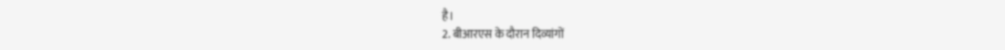है।
2. बीआरएस के दौरान दिव्यांगों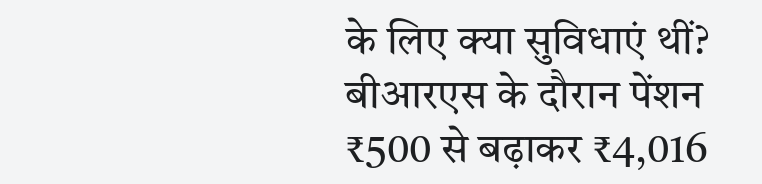के लिए क्या सुविधाएं थीं?
बीआरएस के दौरान पेंशन ₹500 से बढ़ाकर ₹4,016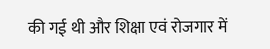की गई थी और शिक्षा एवं रोजगार में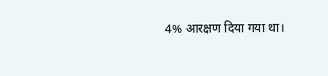4% आरक्षण दिया गया था।